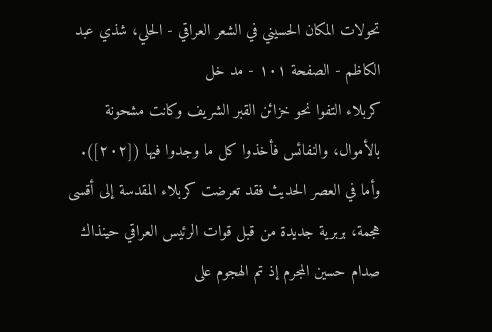تحولات المكان الحسيني في الشعر العراقي - الحلي، شذي عبد الكاظم - الصفحة ١٠١ - مد خل
كربلاء التفوا نحو خزائن القبر الشريف وكانت مشحونة بالأموال، والنفائس فأخذوا كل ما وجدوا فيها ([٢٠٢]).
وأما في العصر الحديث فقد تعرضت كربلاء المقدسة إلى أقسى هجمة، بربرية جديدة من قبل قوات الرئيس العراقي حينذاك صدام حسين المجرم إذ تم الهجوم على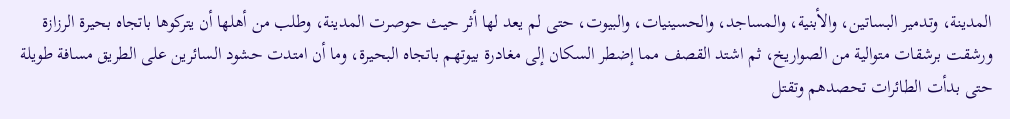المدينة، وتدمير البساتين، والأبنية، والمساجد، والحسينيات، والبيوت، حتى لم يعد لها أثر حيث حوصرت المدينة، وطلب من أهلها أن يتركوها باتجاه بحيرة الرزازة ورشقت برشقات متوالية من الصواريخ، ثم اشتد القصف مما إضطر السكان إلى مغادرة بيوتهم باتجاه البحيرة، وما أن امتدت حشود السائرين على الطريق مسافة طويلة حتى بدأت الطائرات تحصدهم وتقتل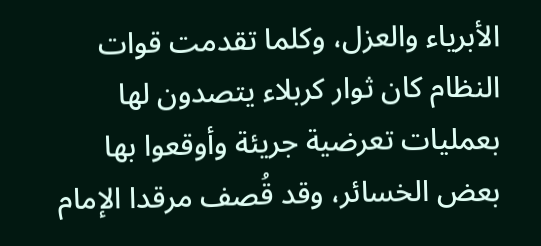الأبرياء والعزل، وكلما تقدمت قوات النظام كان ثوار كربلاء يتصدون لها بعمليات تعرضية جريئة وأوقعوا بها بعض الخسائر، وقد قُصف مرقدا الإمام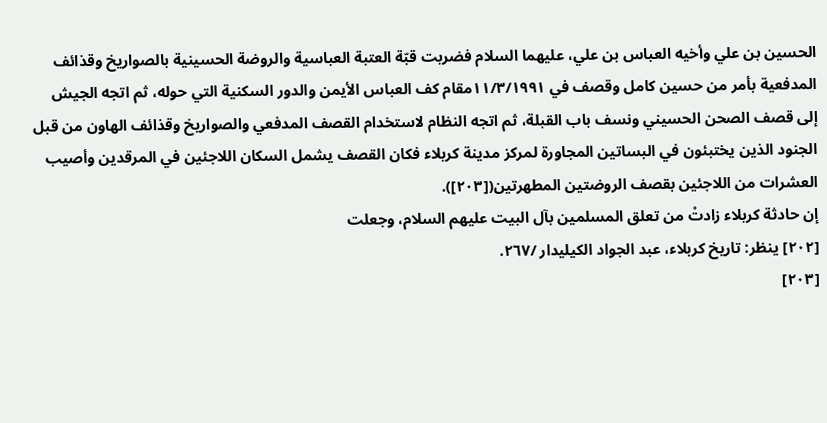الحسين بن علي وأخيه العباس بن علي، عليهما السلام فضربت قبّة العتبة العباسية والروضة الحسينية بالصواريخ وقذائف المدفعية بأمر من حسين كامل وقصف في ١١/٣/١٩٩١مقام كف العباس الأيمن والدور السكنية التي حوله، ثم اتجه الجيش إلى قصف الصحن الحسيني ونسف باب القبلة، ثم اتجه النظام لاستخدام القصف المدفعي والصواريخ وقذائف الهاون من قبل الجنود الذين يختبئون في البساتين المجاورة لمركز مدينة كربلاء فكان القصف يشمل السكان اللاجئين في المرقدين وأصيب العشرات من اللاجئين بقصف الروضتين المطهرتين([٢٠٣]).
إن حادثة كربلاء زادتْ من تعلق المسلمين بآل البيت عليهم السلام، وجعلت
[٢٠٢] ينظر: تاريخ كربلاء، عبد الجواد الكيليدار /٢٦٧.
[٢٠٣]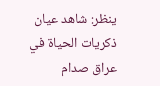ينظر: شاهد عيان ذكريات الحياة في عراق صدام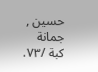حسين , جمانة كبة /٧٣.